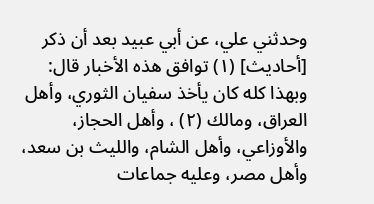وحدثني علي، عن أبي عبيد بعد أن ذكر [أحاديث] (١) توافق هذه الأخبار قال: وبهذا كله كان يأخذ سفيان الثوري، وأهل العراق، ومالك (٢) ، وأهل الحجاز، والأوزاعي، وأهل الشام، والليث بن سعد، وأهل مصر، وعليه جماعات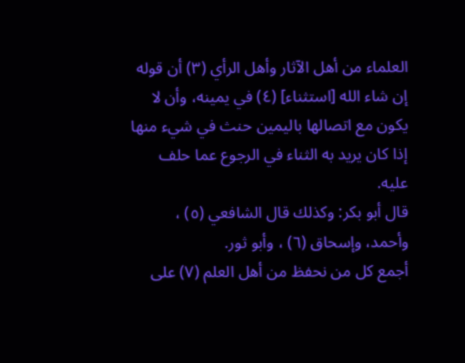العلماء من أهل الآثار وأهل الرأي (٣) أن قوله إن شاء الله [استثناء] (٤) في يمينه، وأن لا يكون مع اتصالها باليمين حنث في شيء منها إذا كان يريد به الثناء في الرجوع عما حلف عليه.
قال أبو بكر: وكذلك قال الشافعي (٥) ، وأحمد، وإسحاق (٦) ، وأبو ثور.
أجمع كل من نحفظ من أهل العلم (٧) على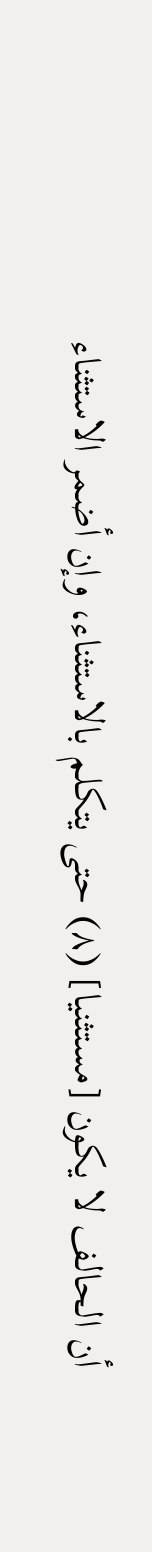أن الحالف لا يكون [مستثنيا] (٨) حتى يتكلم بالاستثناء، وإن أضمر الاستثناء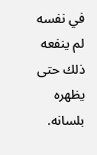في نفسه لم ينفعه ذلك حتى يظهره بلسانه.